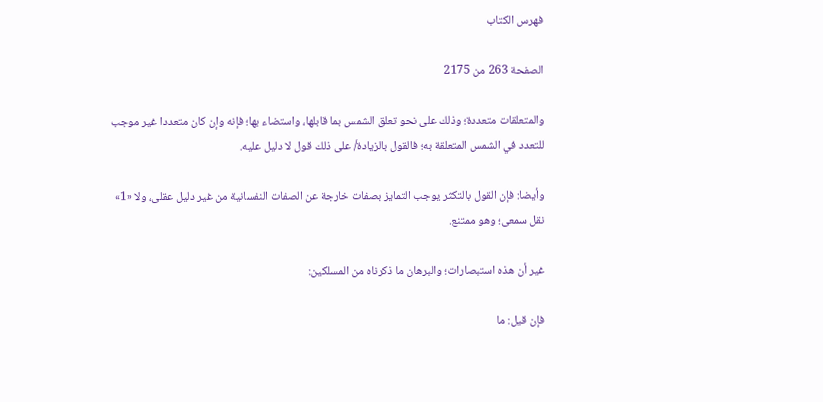فهرس الكتاب

الصفحة 263 من 2175

والمتعلقات متعددة؛ وذلك على نحو تعلق الشمس بما قابلها، واستضاء بها؛ فإنه وإن كان متعددا غير موجب للتعدد في الشمس المتعلقة به؛ فالقول بالزيادة/ على ذلك قول لا دليل عليه.

وأيضا: فإن القول بالتكثر يوجب التمايز بصفات خارجة عن الصفات النفسانية من غير دليل عقلى، ولا «1» نقل سمعى؛ وهو ممتنع.

غير أن هذه استبصارات؛ والبرهان ما ذكرناه من المسلكين:

فإن قيل: ما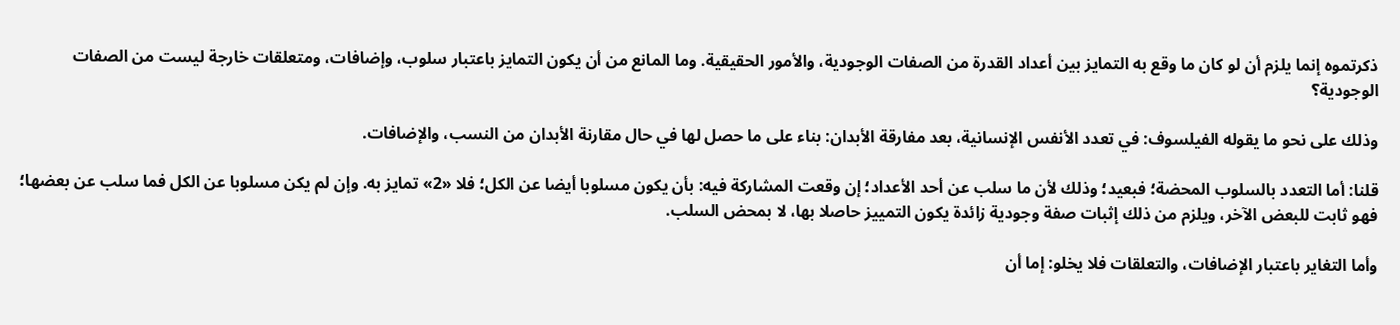ذكرتموه إنما يلزم أن لو كان ما وقع به التمايز بين أعداد القدرة من الصفات الوجودية، والأمور الحقيقية. وما المانع من أن يكون التمايز باعتبار سلوب، وإضافات، ومتعلقات خارجة ليست من الصفات الوجودية؟

وذلك على نحو ما يقوله الفيلسوف: في تعدد الأنفس الإنسانية، بعد مفارقة الأبدان: بناء على ما حصل لها في حال مقارنة الأبدان من النسب، والإضافات.

قلنا: أما التعدد بالسلوب المحضة؛ فبعيد؛ وذلك لأن ما سلب عن أحد الأعداد؛ إن وقعت المشاركة فيه: بأن يكون مسلوبا أيضا عن الكل؛ فلا «2» تمايز به. وإن لم يكن مسلوبا عن الكل فما سلب عن بعضها؛ فهو ثابت للبعض الآخر، ويلزم من ذلك إثبات صفة وجودية زائدة يكون التمييز حاصلا بها، لا بمحض السلب.

وأما التغاير باعتبار الإضافات، والتعلقات فلا يخلو: إما أن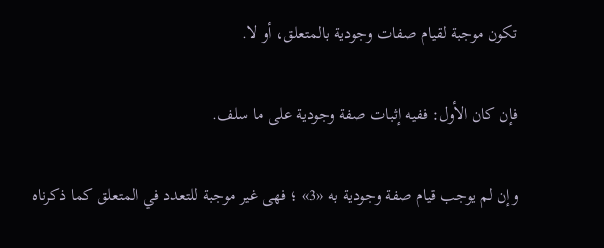تكون موجبة لقيام صفات وجودية بالمتعلق، أو لا.

فإن كان الأول: ففيه إثبات صفة وجودية على ما سلف.

وإن لم يوجب قيام صفة وجودية به «3» ؛ فهى غير موجبة للتعدد في المتعلق كما ذكرناه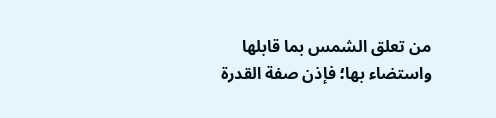من تعلق الشمس بما قابلها واستضاء بها؛ فإذن صفة القدرة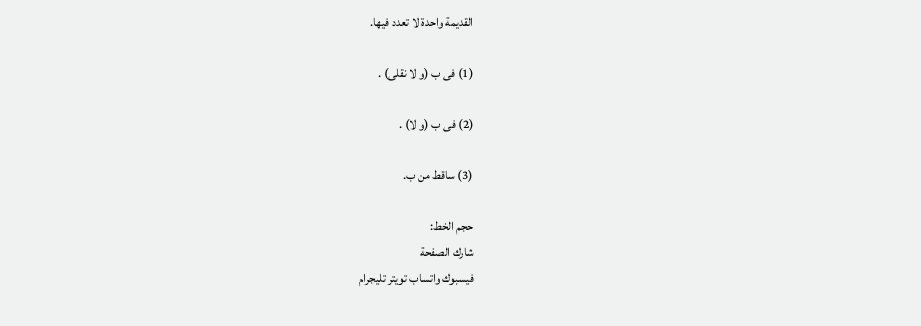القديمة واحدة لا تعدد فيها.

(1) فى ب (و لا نقلى) .

(2) فى ب (و لا) .

(3) ساقط من ب.

حجم الخط:
شارك الصفحة
فيسبوك واتساب تويتر تليجرام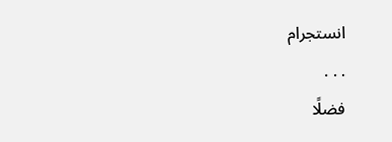انستجرام
. . .
فضلًا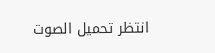انتظر تحميل الصوت